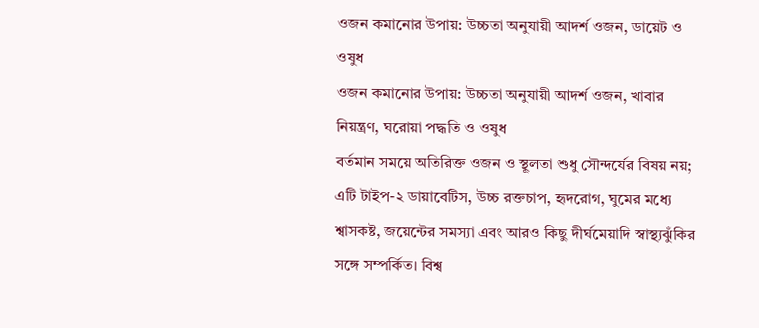ওজন কমানোর উপায়: উচ্চতা অনুযায়ী আদর্শ ওজন, ডায়েট ও ওষুধ
ওজন কমানোর উপায়: উচ্চতা অনুযায়ী আদর্শ ওজন, খাবার নিয়ন্ত্রণ, ঘরোয়া পদ্ধতি ও ওষুধ
বর্তমান সময়ে অতিরিক্ত ওজন ও স্থূলতা শুধু সৌন্দর্যের বিষয় নয়; এটি টাইপ-২ ডায়াবেটিস, উচ্চ রক্তচাপ, হৃদরোগ, ঘুমের মধ্যে শ্বাসকষ্ট, জয়েন্টের সমস্যা এবং আরও কিছু দীর্ঘমেয়াদি স্বাস্থ্যঝুঁকির সঙ্গে সম্পর্কিত। বিশ্ব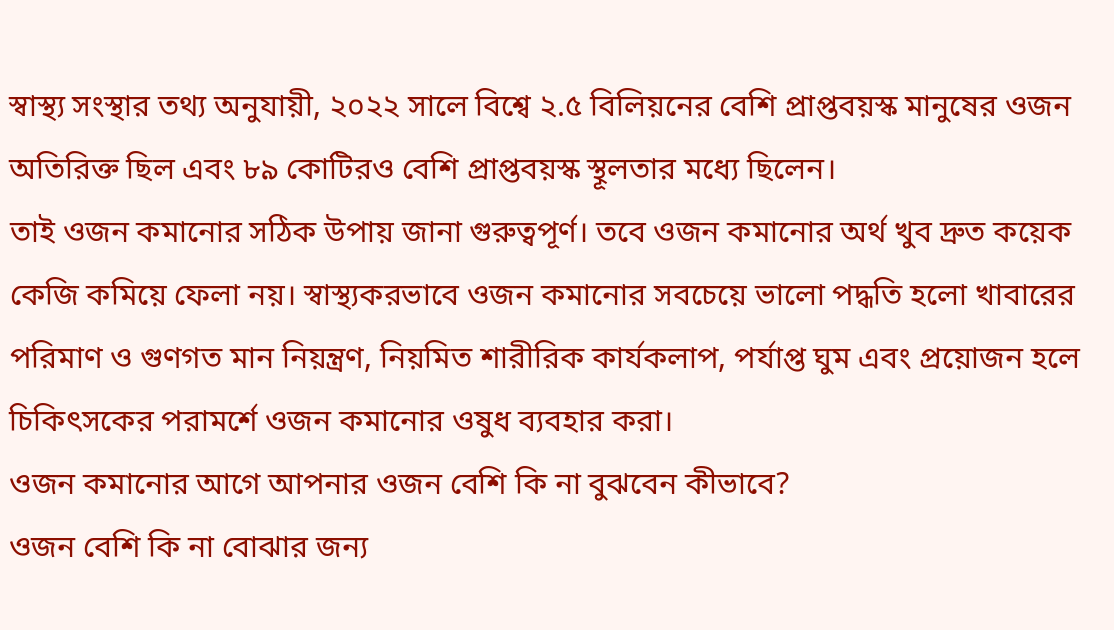স্বাস্থ্য সংস্থার তথ্য অনুযায়ী, ২০২২ সালে বিশ্বে ২.৫ বিলিয়নের বেশি প্রাপ্তবয়স্ক মানুষের ওজন অতিরিক্ত ছিল এবং ৮৯ কোটিরও বেশি প্রাপ্তবয়স্ক স্থূলতার মধ্যে ছিলেন।
তাই ওজন কমানোর সঠিক উপায় জানা গুরুত্বপূর্ণ। তবে ওজন কমানোর অর্থ খুব দ্রুত কয়েক কেজি কমিয়ে ফেলা নয়। স্বাস্থ্যকরভাবে ওজন কমানোর সবচেয়ে ভালো পদ্ধতি হলো খাবারের পরিমাণ ও গুণগত মান নিয়ন্ত্রণ, নিয়মিত শারীরিক কার্যকলাপ, পর্যাপ্ত ঘুম এবং প্রয়োজন হলে চিকিৎসকের পরামর্শে ওজন কমানোর ওষুধ ব্যবহার করা।
ওজন কমানোর আগে আপনার ওজন বেশি কি না বুঝবেন কীভাবে?
ওজন বেশি কি না বোঝার জন্য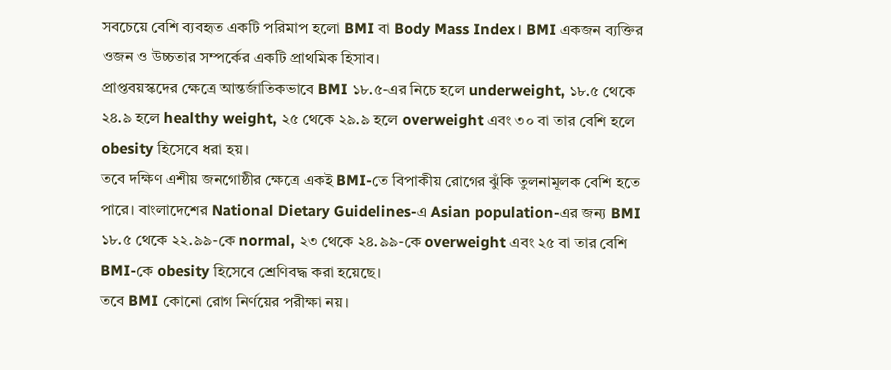সবচেয়ে বেশি ব্যবহৃত একটি পরিমাপ হলো BMI বা Body Mass Index। BMI একজন ব্যক্তির ওজন ও উচ্চতার সম্পর্কের একটি প্রাথমিক হিসাব।
প্রাপ্তবয়স্কদের ক্ষেত্রে আন্তর্জাতিকভাবে BMI ১৮.৫-এর নিচে হলে underweight, ১৮.৫ থেকে ২৪.৯ হলে healthy weight, ২৫ থেকে ২৯.৯ হলে overweight এবং ৩০ বা তার বেশি হলে obesity হিসেবে ধরা হয়।
তবে দক্ষিণ এশীয় জনগোষ্ঠীর ক্ষেত্রে একই BMI-তে বিপাকীয় রোগের ঝুঁকি তুলনামূলক বেশি হতে পারে। বাংলাদেশের National Dietary Guidelines-এ Asian population-এর জন্য BMI ১৮.৫ থেকে ২২.৯৯-কে normal, ২৩ থেকে ২৪.৯৯-কে overweight এবং ২৫ বা তার বেশি BMI-কে obesity হিসেবে শ্রেণিবদ্ধ করা হয়েছে।
তবে BMI কোনো রোগ নির্ণয়ের পরীক্ষা নয়।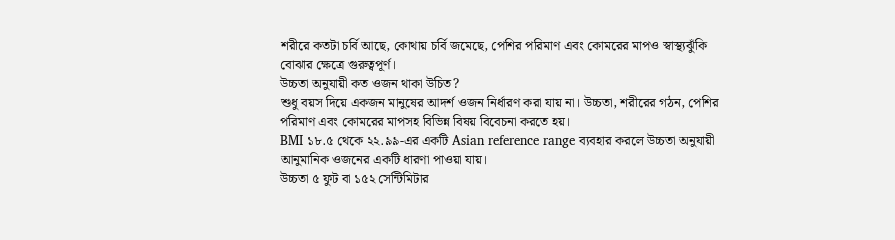শরীরে কতটা চর্বি আছে, কোথায় চর্বি জমেছে, পেশির পরিমাণ এবং কোমরের মাপও স্বাস্থ্যঝুঁকি বোঝার ক্ষেত্রে গুরুত্বপূর্ণ।
উচ্চতা অনুযায়ী কত ওজন থাকা উচিত?
শুধু বয়স দিয়ে একজন মানুষের আদর্শ ওজন নির্ধারণ করা যায় না। উচ্চতা, শরীরের গঠন, পেশির পরিমাণ এবং কোমরের মাপসহ বিভিন্ন বিষয় বিবেচনা করতে হয়।
BMI ১৮.৫ থেকে ২২.৯৯-এর একটি Asian reference range ব্যবহার করলে উচ্চতা অনুযায়ী আনুমানিক ওজনের একটি ধারণা পাওয়া যায়।
উচ্চতা ৫ ফুট বা ১৫২ সেন্টিমিটার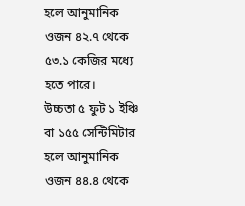হলে আনুমানিক ওজন ৪২.৭ থেকে ৫৩.১ কেজির মধ্যে হতে পারে।
উচ্চতা ৫ ফুট ১ ইঞ্চি বা ১৫৫ সেন্টিমিটার হলে আনুমানিক ওজন ৪৪.৪ থেকে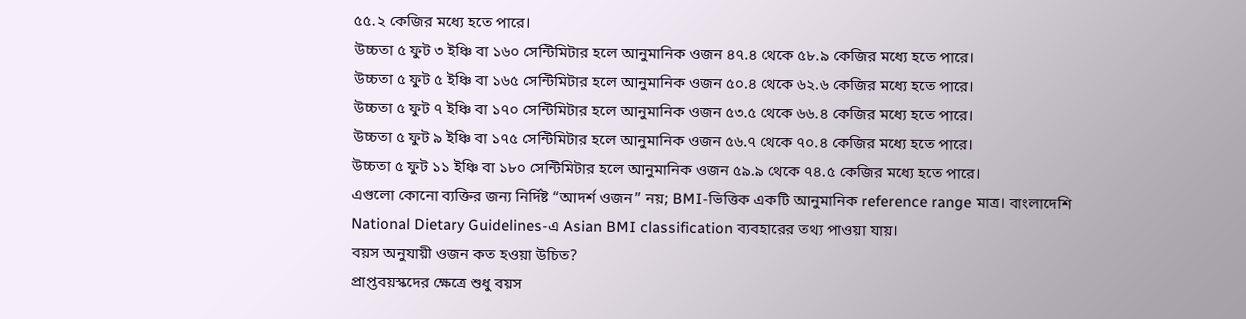৫৫.২ কেজির মধ্যে হতে পারে।
উচ্চতা ৫ ফুট ৩ ইঞ্চি বা ১৬০ সেন্টিমিটার হলে আনুমানিক ওজন ৪৭.৪ থেকে ৫৮.৯ কেজির মধ্যে হতে পারে।
উচ্চতা ৫ ফুট ৫ ইঞ্চি বা ১৬৫ সেন্টিমিটার হলে আনুমানিক ওজন ৫০.৪ থেকে ৬২.৬ কেজির মধ্যে হতে পারে।
উচ্চতা ৫ ফুট ৭ ইঞ্চি বা ১৭০ সেন্টিমিটার হলে আনুমানিক ওজন ৫৩.৫ থেকে ৬৬.৪ কেজির মধ্যে হতে পারে।
উচ্চতা ৫ ফুট ৯ ইঞ্চি বা ১৭৫ সেন্টিমিটার হলে আনুমানিক ওজন ৫৬.৭ থেকে ৭০.৪ কেজির মধ্যে হতে পারে।
উচ্চতা ৫ ফুট ১১ ইঞ্চি বা ১৮০ সেন্টিমিটার হলে আনুমানিক ওজন ৫৯.৯ থেকে ৭৪.৫ কেজির মধ্যে হতে পারে।
এগুলো কোনো ব্যক্তির জন্য নির্দিষ্ট “আদর্শ ওজন” নয়; BMI-ভিত্তিক একটি আনুমানিক reference range মাত্র। বাংলাদেশি National Dietary Guidelines-এ Asian BMI classification ব্যবহারের তথ্য পাওয়া যায়।
বয়স অনুযায়ী ওজন কত হওয়া উচিত?
প্রাপ্তবয়স্কদের ক্ষেত্রে শুধু বয়স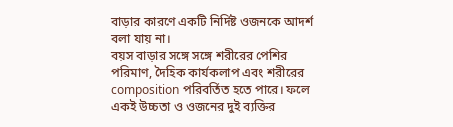বাড়ার কারণে একটি নির্দিষ্ট ওজনকে আদর্শ বলা যায় না।
বয়স বাড়ার সঙ্গে সঙ্গে শরীরের পেশির পরিমাণ, দৈহিক কার্যকলাপ এবং শরীরের composition পরিবর্তিত হতে পারে। ফলে একই উচ্চতা ও ওজনের দুই ব্যক্তির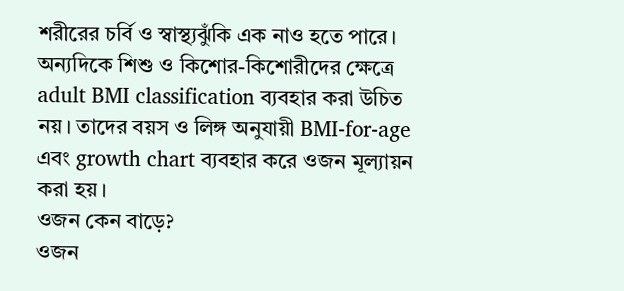শরীরের চর্বি ও স্বাস্থ্যঝুঁকি এক নাও হতে পারে।
অন্যদিকে শিশু ও কিশোর-কিশোরীদের ক্ষেত্রে adult BMI classification ব্যবহার করা উচিত নয়। তাদের বয়স ও লিঙ্গ অনুযায়ী BMI-for-age এবং growth chart ব্যবহার করে ওজন মূল্যায়ন করা হয়।
ওজন কেন বাড়ে?
ওজন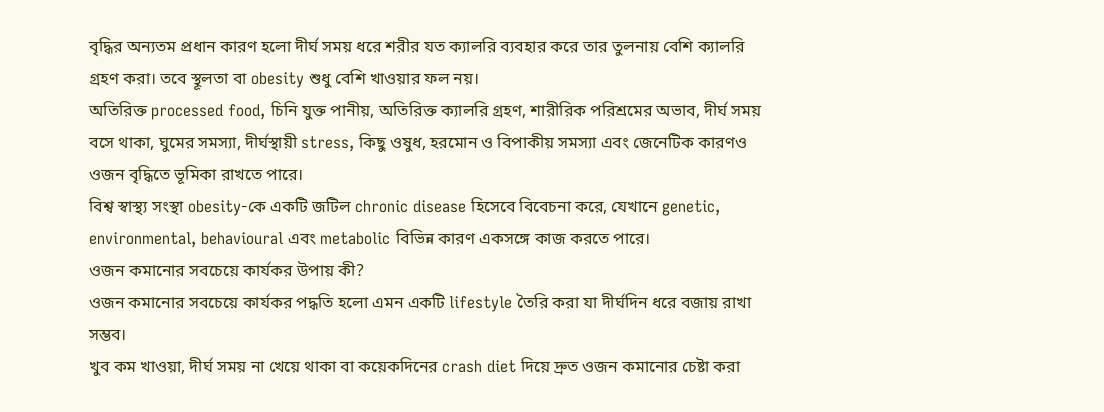বৃদ্ধির অন্যতম প্রধান কারণ হলো দীর্ঘ সময় ধরে শরীর যত ক্যালরি ব্যবহার করে তার তুলনায় বেশি ক্যালরি গ্রহণ করা। তবে স্থূলতা বা obesity শুধু বেশি খাওয়ার ফল নয়।
অতিরিক্ত processed food, চিনি যুক্ত পানীয়, অতিরিক্ত ক্যালরি গ্রহণ, শারীরিক পরিশ্রমের অভাব, দীর্ঘ সময় বসে থাকা, ঘুমের সমস্যা, দীর্ঘস্থায়ী stress, কিছু ওষুধ, হরমোন ও বিপাকীয় সমস্যা এবং জেনেটিক কারণও ওজন বৃদ্ধিতে ভূমিকা রাখতে পারে।
বিশ্ব স্বাস্থ্য সংস্থা obesity-কে একটি জটিল chronic disease হিসেবে বিবেচনা করে, যেখানে genetic, environmental, behavioural এবং metabolic বিভিন্ন কারণ একসঙ্গে কাজ করতে পারে।
ওজন কমানোর সবচেয়ে কার্যকর উপায় কী?
ওজন কমানোর সবচেয়ে কার্যকর পদ্ধতি হলো এমন একটি lifestyle তৈরি করা যা দীর্ঘদিন ধরে বজায় রাখা সম্ভব।
খুব কম খাওয়া, দীর্ঘ সময় না খেয়ে থাকা বা কয়েকদিনের crash diet দিয়ে দ্রুত ওজন কমানোর চেষ্টা করা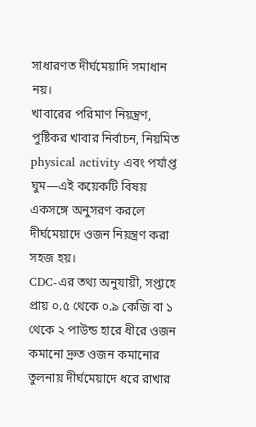সাধারণত দীর্ঘমেয়াদি সমাধান নয়।
খাবারের পরিমাণ নিয়ন্ত্রণ, পুষ্টিকর খাবার নির্বাচন, নিয়মিত physical activity এবং পর্যাপ্ত ঘুম—এই কয়েকটি বিষয় একসঙ্গে অনুসরণ করলে দীর্ঘমেয়াদে ওজন নিয়ন্ত্রণ করা সহজ হয়।
CDC-এর তথ্য অনুযায়ী, সপ্তাহে প্রায় ০.৫ থেকে ০.৯ কেজি বা ১ থেকে ২ পাউন্ড হারে ধীরে ওজন কমানো দ্রুত ওজন কমানোর তুলনায় দীর্ঘমেয়াদে ধরে রাখার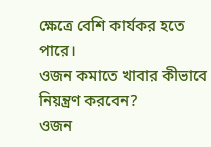ক্ষেত্রে বেশি কার্যকর হতে পারে।
ওজন কমাতে খাবার কীভাবে নিয়ন্ত্রণ করবেন?
ওজন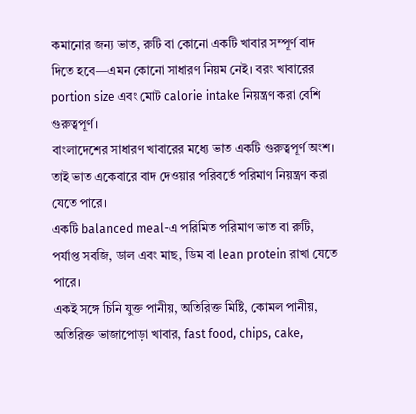কমানোর জন্য ভাত, রুটি বা কোনো একটি খাবার সম্পূর্ণ বাদ দিতে হবে—এমন কোনো সাধারণ নিয়ম নেই। বরং খাবারের portion size এবং মোট calorie intake নিয়ন্ত্রণ করা বেশি গুরুত্বপূর্ণ।
বাংলাদেশের সাধারণ খাবারের মধ্যে ভাত একটি গুরুত্বপূর্ণ অংশ। তাই ভাত একেবারে বাদ দেওয়ার পরিবর্তে পরিমাণ নিয়ন্ত্রণ করা যেতে পারে।
একটি balanced meal-এ পরিমিত পরিমাণ ভাত বা রুটি, পর্যাপ্ত সবজি, ডাল এবং মাছ, ডিম বা lean protein রাখা যেতে পারে।
একই সঙ্গে চিনি যুক্ত পানীয়, অতিরিক্ত মিষ্টি, কোমল পানীয়, অতিরিক্ত ভাজাপোড়া খাবার, fast food, chips, cake,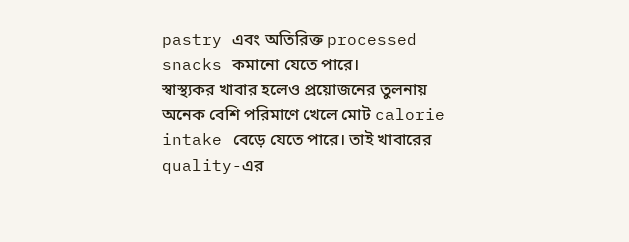pastry এবং অতিরিক্ত processed snacks কমানো যেতে পারে।
স্বাস্থ্যকর খাবার হলেও প্রয়োজনের তুলনায় অনেক বেশি পরিমাণে খেলে মোট calorie intake বেড়ে যেতে পারে। তাই খাবারের quality-এর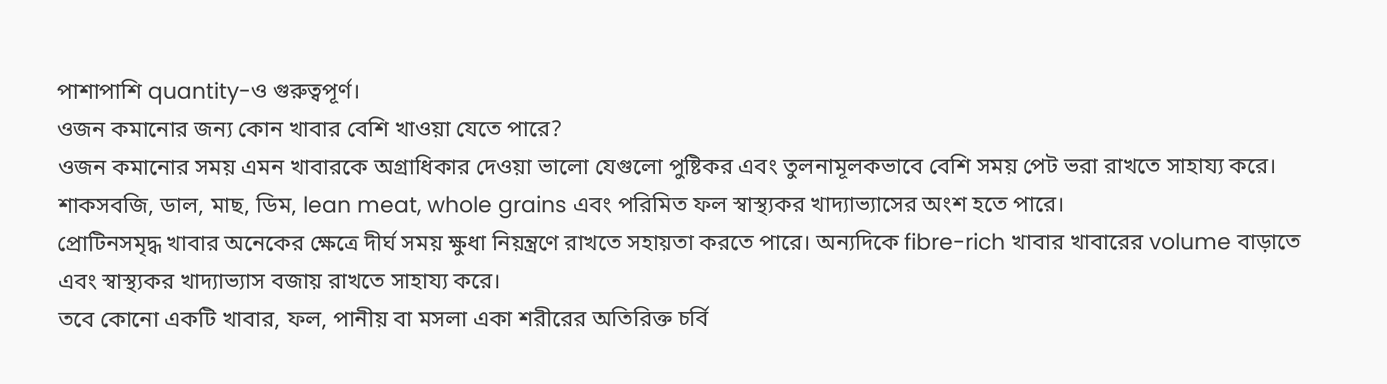পাশাপাশি quantity-ও গুরুত্বপূর্ণ।
ওজন কমানোর জন্য কোন খাবার বেশি খাওয়া যেতে পারে?
ওজন কমানোর সময় এমন খাবারকে অগ্রাধিকার দেওয়া ভালো যেগুলো পুষ্টিকর এবং তুলনামূলকভাবে বেশি সময় পেট ভরা রাখতে সাহায্য করে।
শাকসবজি, ডাল, মাছ, ডিম, lean meat, whole grains এবং পরিমিত ফল স্বাস্থ্যকর খাদ্যাভ্যাসের অংশ হতে পারে।
প্রোটিনসমৃদ্ধ খাবার অনেকের ক্ষেত্রে দীর্ঘ সময় ক্ষুধা নিয়ন্ত্রণে রাখতে সহায়তা করতে পারে। অন্যদিকে fibre-rich খাবার খাবারের volume বাড়াতে এবং স্বাস্থ্যকর খাদ্যাভ্যাস বজায় রাখতে সাহায্য করে।
তবে কোনো একটি খাবার, ফল, পানীয় বা মসলা একা শরীরের অতিরিক্ত চর্বি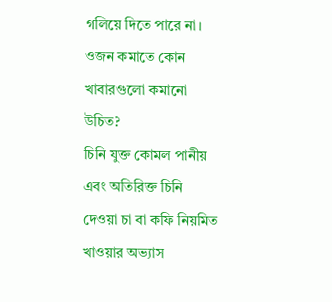গলিয়ে দিতে পারে না।
ওজন কমাতে কোন খাবারগুলো কমানো উচিত?
চিনি যুক্ত কোমল পানীয় এবং অতিরিক্ত চিনি দেওয়া চা বা কফি নিয়মিত খাওয়ার অভ্যাস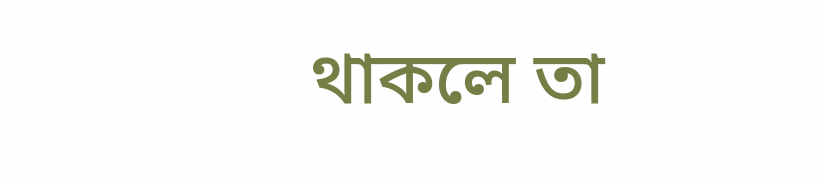থাকলে তা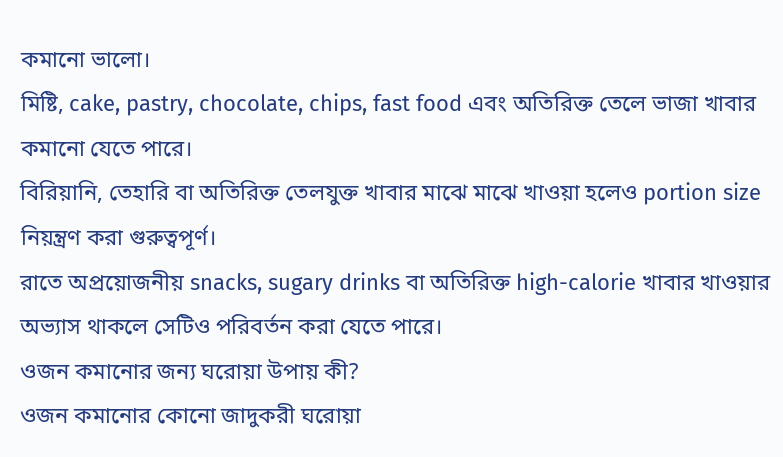কমানো ভালো।
মিষ্টি, cake, pastry, chocolate, chips, fast food এবং অতিরিক্ত তেলে ভাজা খাবার কমানো যেতে পারে।
বিরিয়ানি, তেহারি বা অতিরিক্ত তেলযুক্ত খাবার মাঝে মাঝে খাওয়া হলেও portion size নিয়ন্ত্রণ করা গুরুত্বপূর্ণ।
রাতে অপ্রয়োজনীয় snacks, sugary drinks বা অতিরিক্ত high-calorie খাবার খাওয়ার অভ্যাস থাকলে সেটিও পরিবর্তন করা যেতে পারে।
ওজন কমানোর জন্য ঘরোয়া উপায় কী?
ওজন কমানোর কোনো জাদুকরী ঘরোয়া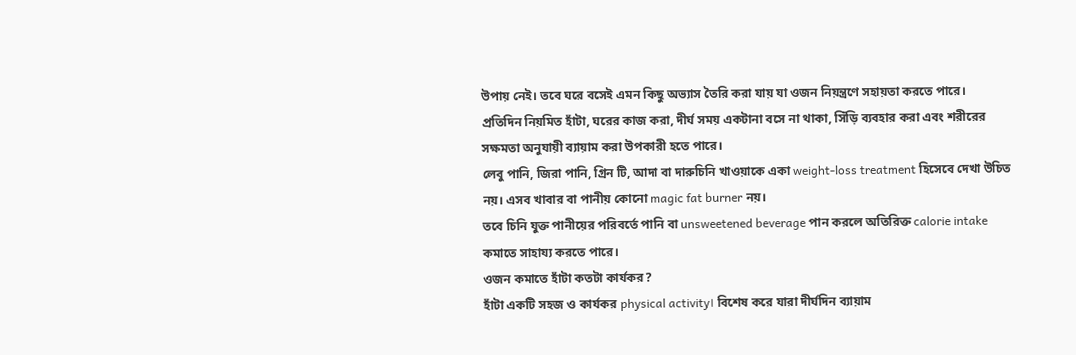উপায় নেই। তবে ঘরে বসেই এমন কিছু অভ্যাস তৈরি করা যায় যা ওজন নিয়ন্ত্রণে সহায়তা করতে পারে।
প্রতিদিন নিয়মিত হাঁটা, ঘরের কাজ করা, দীর্ঘ সময় একটানা বসে না থাকা, সিঁড়ি ব্যবহার করা এবং শরীরের সক্ষমতা অনুযায়ী ব্যায়াম করা উপকারী হতে পারে।
লেবু পানি, জিরা পানি, গ্রিন টি, আদা বা দারুচিনি খাওয়াকে একা weight-loss treatment হিসেবে দেখা উচিত নয়। এসব খাবার বা পানীয় কোনো magic fat burner নয়।
তবে চিনি যুক্ত পানীয়ের পরিবর্তে পানি বা unsweetened beverage পান করলে অতিরিক্ত calorie intake কমাতে সাহায্য করতে পারে।
ওজন কমাতে হাঁটা কতটা কার্যকর?
হাঁটা একটি সহজ ও কার্যকর physical activity। বিশেষ করে যারা দীর্ঘদিন ব্যায়াম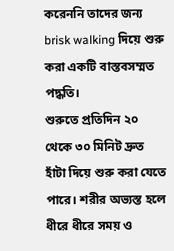করেননি তাদের জন্য brisk walking দিয়ে শুরু করা একটি বাস্তবসম্মত পদ্ধতি।
শুরুতে প্রতিদিন ২০ থেকে ৩০ মিনিট দ্রুত হাঁটা দিয়ে শুরু করা যেতে পারে। শরীর অভ্যস্ত হলে ধীরে ধীরে সময় ও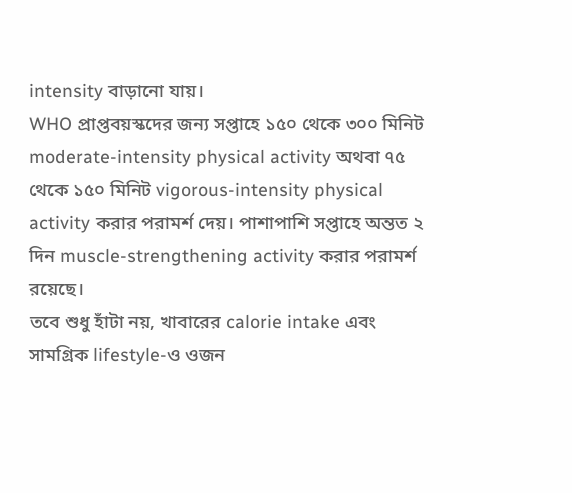intensity বাড়ানো যায়।
WHO প্রাপ্তবয়স্কদের জন্য সপ্তাহে ১৫০ থেকে ৩০০ মিনিট moderate-intensity physical activity অথবা ৭৫ থেকে ১৫০ মিনিট vigorous-intensity physical activity করার পরামর্শ দেয়। পাশাপাশি সপ্তাহে অন্তত ২ দিন muscle-strengthening activity করার পরামর্শ রয়েছে।
তবে শুধু হাঁটা নয়, খাবারের calorie intake এবং সামগ্রিক lifestyle-ও ওজন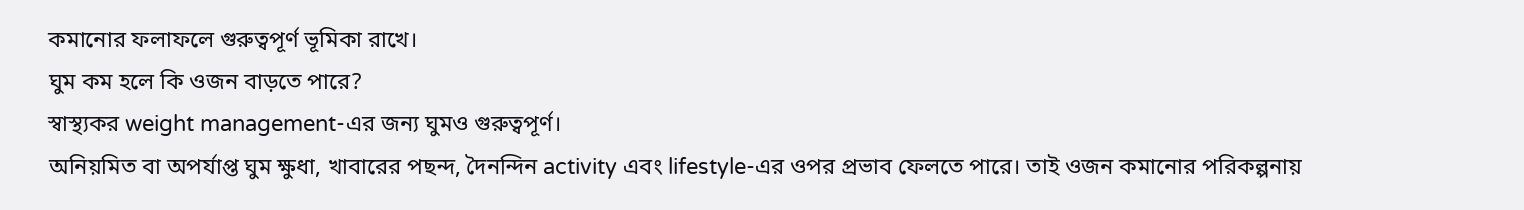কমানোর ফলাফলে গুরুত্বপূর্ণ ভূমিকা রাখে।
ঘুম কম হলে কি ওজন বাড়তে পারে?
স্বাস্থ্যকর weight management-এর জন্য ঘুমও গুরুত্বপূর্ণ।
অনিয়মিত বা অপর্যাপ্ত ঘুম ক্ষুধা, খাবারের পছন্দ, দৈনন্দিন activity এবং lifestyle-এর ওপর প্রভাব ফেলতে পারে। তাই ওজন কমানোর পরিকল্পনায়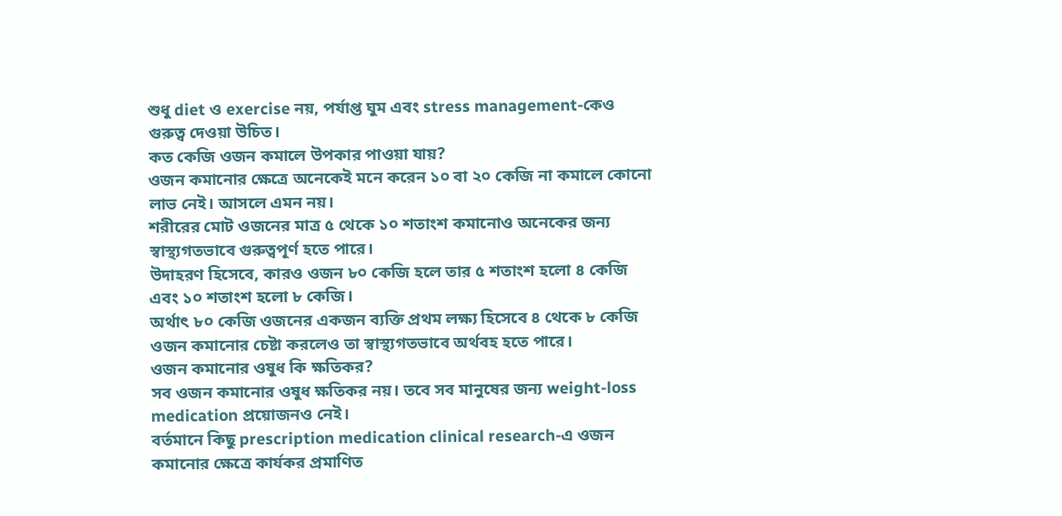শুধু diet ও exercise নয়, পর্যাপ্ত ঘুম এবং stress management-কেও গুরুত্ব দেওয়া উচিত।
কত কেজি ওজন কমালে উপকার পাওয়া যায়?
ওজন কমানোর ক্ষেত্রে অনেকেই মনে করেন ১০ বা ২০ কেজি না কমালে কোনো লাভ নেই। আসলে এমন নয়।
শরীরের মোট ওজনের মাত্র ৫ থেকে ১০ শতাংশ কমানোও অনেকের জন্য স্বাস্থ্যগতভাবে গুরুত্বপূর্ণ হতে পারে।
উদাহরণ হিসেবে, কারও ওজন ৮০ কেজি হলে তার ৫ শতাংশ হলো ৪ কেজি এবং ১০ শতাংশ হলো ৮ কেজি।
অর্থাৎ ৮০ কেজি ওজনের একজন ব্যক্তি প্রথম লক্ষ্য হিসেবে ৪ থেকে ৮ কেজি ওজন কমানোর চেষ্টা করলেও তা স্বাস্থ্যগতভাবে অর্থবহ হতে পারে।
ওজন কমানোর ওষুধ কি ক্ষতিকর?
সব ওজন কমানোর ওষুধ ক্ষতিকর নয়। তবে সব মানুষের জন্য weight-loss medication প্রয়োজনও নেই।
বর্তমানে কিছু prescription medication clinical research-এ ওজন কমানোর ক্ষেত্রে কার্যকর প্রমাণিত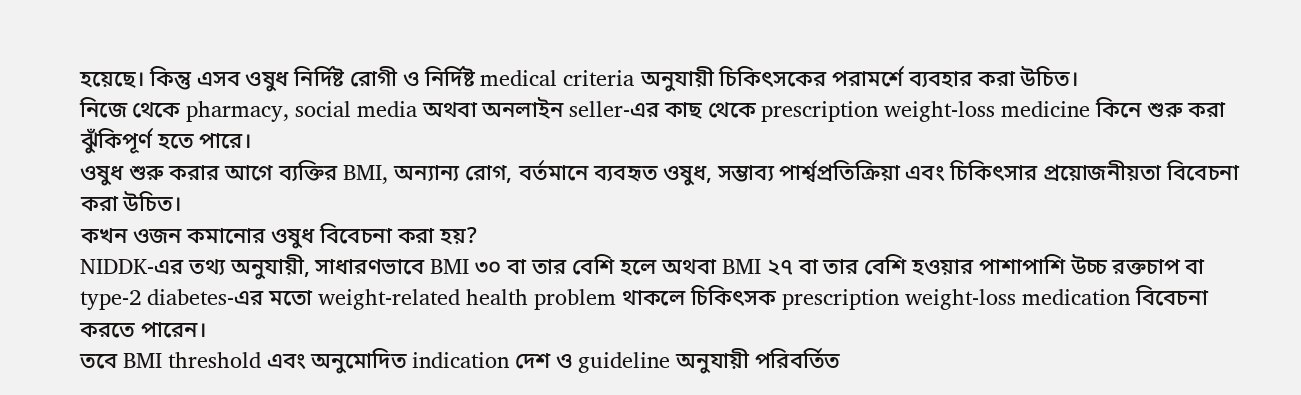হয়েছে। কিন্তু এসব ওষুধ নির্দিষ্ট রোগী ও নির্দিষ্ট medical criteria অনুযায়ী চিকিৎসকের পরামর্শে ব্যবহার করা উচিত।
নিজে থেকে pharmacy, social media অথবা অনলাইন seller-এর কাছ থেকে prescription weight-loss medicine কিনে শুরু করা ঝুঁকিপূর্ণ হতে পারে।
ওষুধ শুরু করার আগে ব্যক্তির BMI, অন্যান্য রোগ, বর্তমানে ব্যবহৃত ওষুধ, সম্ভাব্য পার্শ্বপ্রতিক্রিয়া এবং চিকিৎসার প্রয়োজনীয়তা বিবেচনা করা উচিত।
কখন ওজন কমানোর ওষুধ বিবেচনা করা হয়?
NIDDK-এর তথ্য অনুযায়ী, সাধারণভাবে BMI ৩০ বা তার বেশি হলে অথবা BMI ২৭ বা তার বেশি হওয়ার পাশাপাশি উচ্চ রক্তচাপ বা type-2 diabetes-এর মতো weight-related health problem থাকলে চিকিৎসক prescription weight-loss medication বিবেচনা করতে পারেন।
তবে BMI threshold এবং অনুমোদিত indication দেশ ও guideline অনুযায়ী পরিবর্তিত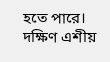হতে পারে। দক্ষিণ এশীয়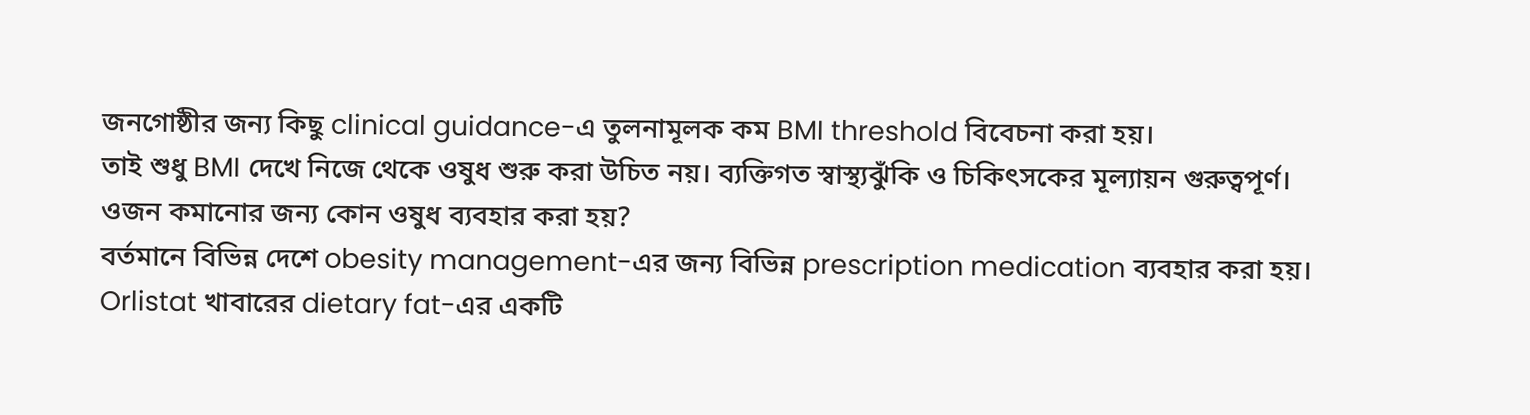জনগোষ্ঠীর জন্য কিছু clinical guidance-এ তুলনামূলক কম BMI threshold বিবেচনা করা হয়।
তাই শুধু BMI দেখে নিজে থেকে ওষুধ শুরু করা উচিত নয়। ব্যক্তিগত স্বাস্থ্যঝুঁকি ও চিকিৎসকের মূল্যায়ন গুরুত্বপূর্ণ।
ওজন কমানোর জন্য কোন ওষুধ ব্যবহার করা হয়?
বর্তমানে বিভিন্ন দেশে obesity management-এর জন্য বিভিন্ন prescription medication ব্যবহার করা হয়।
Orlistat খাবারের dietary fat-এর একটি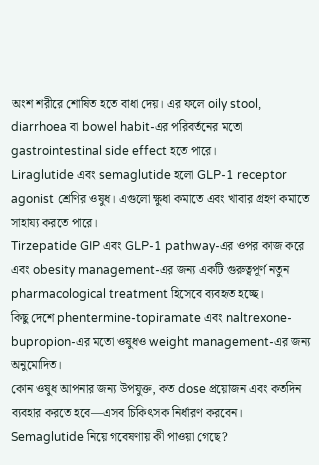অংশ শরীরে শোষিত হতে বাধা দেয়। এর ফলে oily stool, diarrhoea বা bowel habit-এর পরিবর্তনের মতো gastrointestinal side effect হতে পারে।
Liraglutide এবং semaglutide হলো GLP-1 receptor agonist শ্রেণির ওষুধ। এগুলো ক্ষুধা কমাতে এবং খাবার গ্রহণ কমাতে সাহায্য করতে পারে।
Tirzepatide GIP এবং GLP-1 pathway-এর ওপর কাজ করে এবং obesity management-এর জন্য একটি গুরুত্বপূর্ণ নতুন pharmacological treatment হিসেবে ব্যবহৃত হচ্ছে।
কিছু দেশে phentermine-topiramate এবং naltrexone-bupropion-এর মতো ওষুধও weight management-এর জন্য অনুমোদিত।
কোন ওষুধ আপনার জন্য উপযুক্ত, কত dose প্রয়োজন এবং কতদিন ব্যবহার করতে হবে—এসব চিকিৎসক নির্ধারণ করবেন।
Semaglutide নিয়ে গবেষণায় কী পাওয়া গেছে?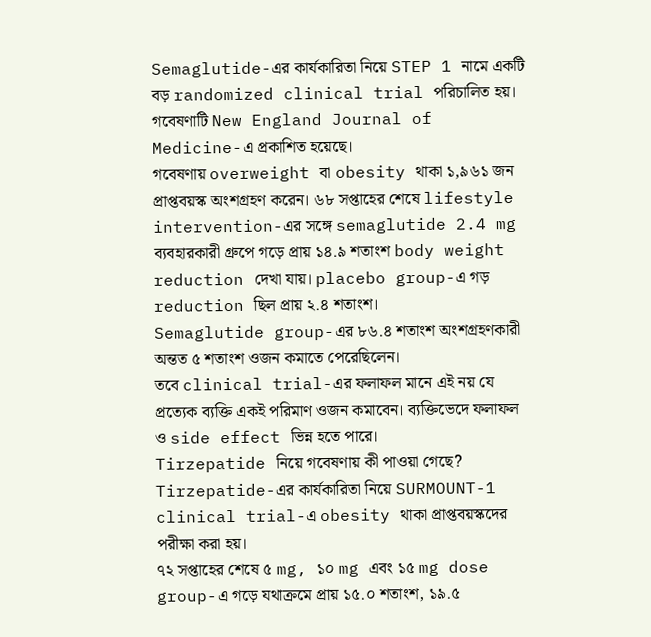Semaglutide-এর কার্যকারিতা নিয়ে STEP 1 নামে একটি বড় randomized clinical trial পরিচালিত হয়। গবেষণাটি New England Journal of Medicine-এ প্রকাশিত হয়েছে।
গবেষণায় overweight বা obesity থাকা ১,৯৬১ জন প্রাপ্তবয়স্ক অংশগ্রহণ করেন। ৬৮ সপ্তাহের শেষে lifestyle intervention-এর সঙ্গে semaglutide 2.4 mg ব্যবহারকারী গ্রুপে গড়ে প্রায় ১৪.৯ শতাংশ body weight reduction দেখা যায়। placebo group-এ গড় reduction ছিল প্রায় ২.৪ শতাংশ।
Semaglutide group-এর ৮৬.৪ শতাংশ অংশগ্রহণকারী অন্তত ৫ শতাংশ ওজন কমাতে পেরেছিলেন।
তবে clinical trial-এর ফলাফল মানে এই নয় যে প্রত্যেক ব্যক্তি একই পরিমাণ ওজন কমাবেন। ব্যক্তিভেদে ফলাফল ও side effect ভিন্ন হতে পারে।
Tirzepatide নিয়ে গবেষণায় কী পাওয়া গেছে?
Tirzepatide-এর কার্যকারিতা নিয়ে SURMOUNT-1 clinical trial-এ obesity থাকা প্রাপ্তবয়স্কদের পরীক্ষা করা হয়।
৭২ সপ্তাহের শেষে ৫ mg, ১০ mg এবং ১৫ mg dose group-এ গড়ে যথাক্রমে প্রায় ১৫.০ শতাংশ, ১৯.৫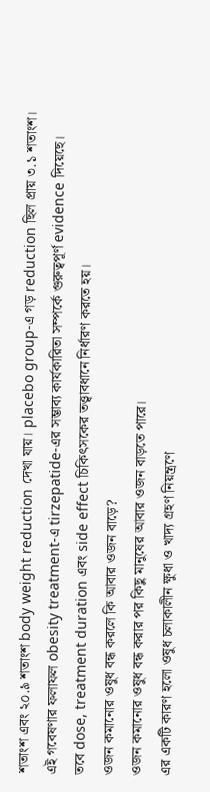শতাংশ এবং ২০.৯ শতাংশ body weight reduction দেখা যায়। placebo group-এ গড় reduction ছিল প্রায় ৩.১ শতাংশ।
এই গবেষণার ফলাফল obesity treatment-এ tirzepatide-এর সম্ভাব্য কার্যকারিতা সম্পর্কে গুরুত্বপূর্ণ evidence দিয়েছে।
তবে dose, treatment duration এবং side effect চিকিৎসকের তত্ত্বাবধানে নির্ধারণ করতে হয়।
ওজন কমানোর ওষুধ বন্ধ করলে কি আবার ওজন বাড়ে?
ওজন কমানোর ওষুধ বন্ধ করার পর কিছু মানুষের আবার ওজন বাড়তে পারে।
এর একটি কারণ হলো ওষুধ চলাকালীন ক্ষুধা ও খাদ্য গ্রহণ নিয়ন্ত্রণে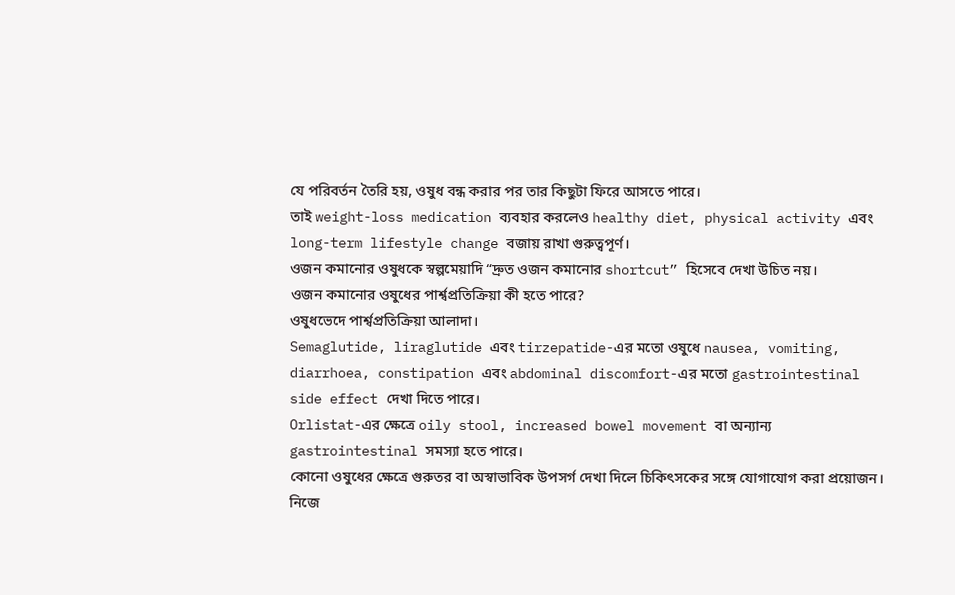যে পরিবর্তন তৈরি হয়, ওষুধ বন্ধ করার পর তার কিছুটা ফিরে আসতে পারে।
তাই weight-loss medication ব্যবহার করলেও healthy diet, physical activity এবং long-term lifestyle change বজায় রাখা গুরুত্বপূর্ণ।
ওজন কমানোর ওষুধকে স্বল্পমেয়াদি “দ্রুত ওজন কমানোর shortcut” হিসেবে দেখা উচিত নয়।
ওজন কমানোর ওষুধের পার্শ্বপ্রতিক্রিয়া কী হতে পারে?
ওষুধভেদে পার্শ্বপ্রতিক্রিয়া আলাদা।
Semaglutide, liraglutide এবং tirzepatide-এর মতো ওষুধে nausea, vomiting, diarrhoea, constipation এবং abdominal discomfort-এর মতো gastrointestinal side effect দেখা দিতে পারে।
Orlistat-এর ক্ষেত্রে oily stool, increased bowel movement বা অন্যান্য gastrointestinal সমস্যা হতে পারে।
কোনো ওষুধের ক্ষেত্রে গুরুতর বা অস্বাভাবিক উপসর্গ দেখা দিলে চিকিৎসকের সঙ্গে যোগাযোগ করা প্রয়োজন।
নিজে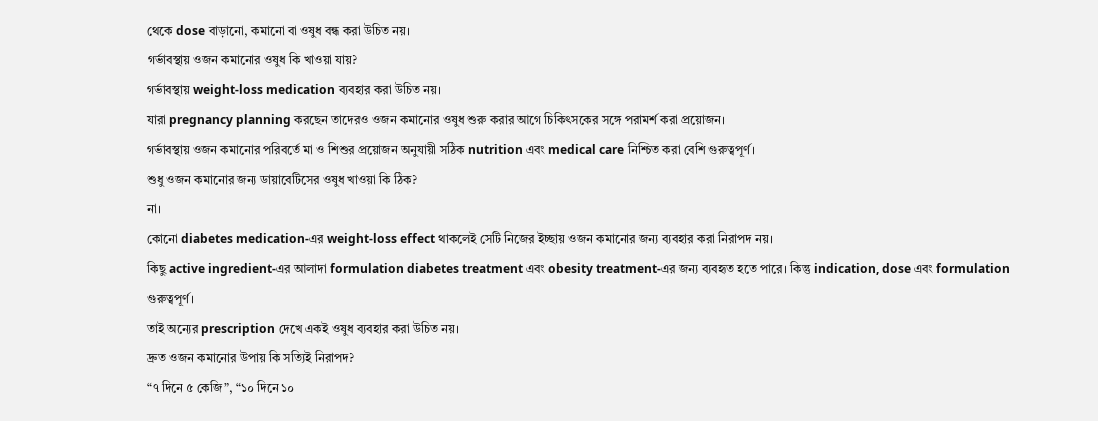থেকে dose বাড়ানো, কমানো বা ওষুধ বন্ধ করা উচিত নয়।
গর্ভাবস্থায় ওজন কমানোর ওষুধ কি খাওয়া যায়?
গর্ভাবস্থায় weight-loss medication ব্যবহার করা উচিত নয়।
যারা pregnancy planning করছেন তাদেরও ওজন কমানোর ওষুধ শুরু করার আগে চিকিৎসকের সঙ্গে পরামর্শ করা প্রয়োজন।
গর্ভাবস্থায় ওজন কমানোর পরিবর্তে মা ও শিশুর প্রয়োজন অনুযায়ী সঠিক nutrition এবং medical care নিশ্চিত করা বেশি গুরুত্বপূর্ণ।
শুধু ওজন কমানোর জন্য ডায়াবেটিসের ওষুধ খাওয়া কি ঠিক?
না।
কোনো diabetes medication-এর weight-loss effect থাকলেই সেটি নিজের ইচ্ছায় ওজন কমানোর জন্য ব্যবহার করা নিরাপদ নয়।
কিছু active ingredient-এর আলাদা formulation diabetes treatment এবং obesity treatment-এর জন্য ব্যবহৃত হতে পারে। কিন্তু indication, dose এবং formulation গুরুত্বপূর্ণ।
তাই অন্যের prescription দেখে একই ওষুধ ব্যবহার করা উচিত নয়।
দ্রুত ওজন কমানোর উপায় কি সত্যিই নিরাপদ?
“৭ দিনে ৫ কেজি”, “১০ দিনে ১০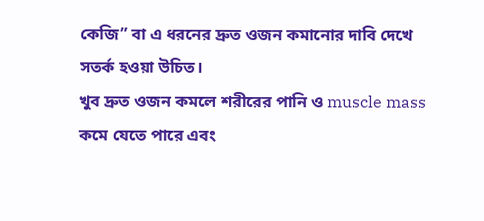কেজি” বা এ ধরনের দ্রুত ওজন কমানোর দাবি দেখে সতর্ক হওয়া উচিত।
খুব দ্রুত ওজন কমলে শরীরের পানি ও muscle mass কমে যেতে পারে এবং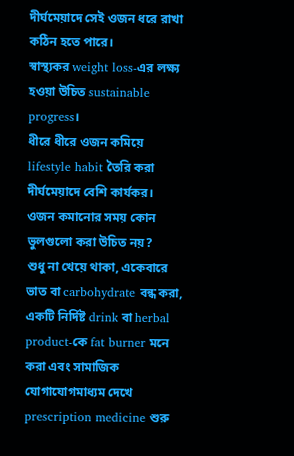দীর্ঘমেয়াদে সেই ওজন ধরে রাখা কঠিন হতে পারে।
স্বাস্থ্যকর weight loss-এর লক্ষ্য হওয়া উচিত sustainable progress।
ধীরে ধীরে ওজন কমিয়ে lifestyle habit তৈরি করা দীর্ঘমেয়াদে বেশি কার্যকর।
ওজন কমানোর সময় কোন ভুলগুলো করা উচিত নয়?
শুধু না খেয়ে থাকা, একেবারে ভাত বা carbohydrate বন্ধ করা, একটি নির্দিষ্ট drink বা herbal product-কে fat burner মনে করা এবং সামাজিক যোগাযোগমাধ্যম দেখে prescription medicine শুরু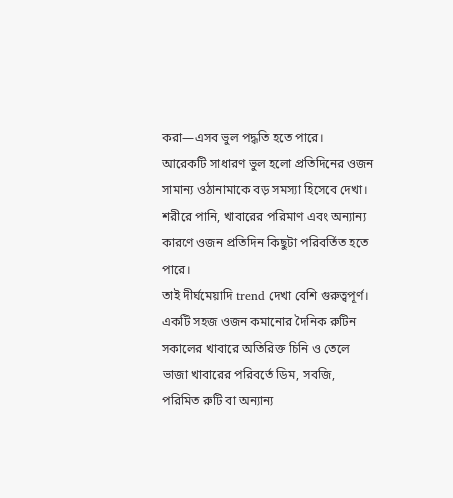করা—এসব ভুল পদ্ধতি হতে পারে।
আরেকটি সাধারণ ভুল হলো প্রতিদিনের ওজন সামান্য ওঠানামাকে বড় সমস্যা হিসেবে দেখা। শরীরে পানি, খাবারের পরিমাণ এবং অন্যান্য কারণে ওজন প্রতিদিন কিছুটা পরিবর্তিত হতে পারে।
তাই দীর্ঘমেয়াদি trend দেখা বেশি গুরুত্বপূর্ণ।
একটি সহজ ওজন কমানোর দৈনিক রুটিন
সকালের খাবারে অতিরিক্ত চিনি ও তেলে ভাজা খাবারের পরিবর্তে ডিম, সবজি, পরিমিত রুটি বা অন্যান্য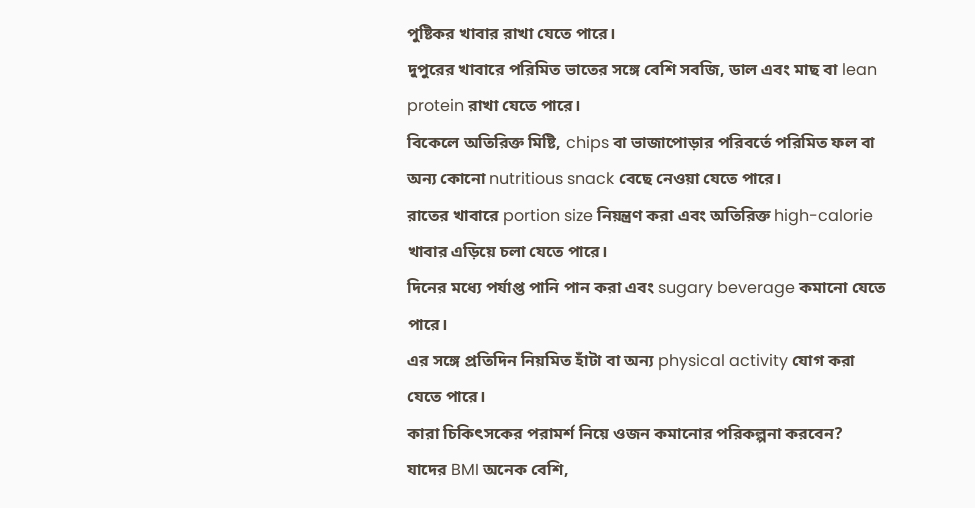পুষ্টিকর খাবার রাখা যেতে পারে।
দুপুরের খাবারে পরিমিত ভাতের সঙ্গে বেশি সবজি, ডাল এবং মাছ বা lean protein রাখা যেতে পারে।
বিকেলে অতিরিক্ত মিষ্টি, chips বা ভাজাপোড়ার পরিবর্তে পরিমিত ফল বা অন্য কোনো nutritious snack বেছে নেওয়া যেতে পারে।
রাতের খাবারে portion size নিয়ন্ত্রণ করা এবং অতিরিক্ত high-calorie খাবার এড়িয়ে চলা যেতে পারে।
দিনের মধ্যে পর্যাপ্ত পানি পান করা এবং sugary beverage কমানো যেতে পারে।
এর সঙ্গে প্রতিদিন নিয়মিত হাঁটা বা অন্য physical activity যোগ করা যেতে পারে।
কারা চিকিৎসকের পরামর্শ নিয়ে ওজন কমানোর পরিকল্পনা করবেন?
যাদের BMI অনেক বেশি,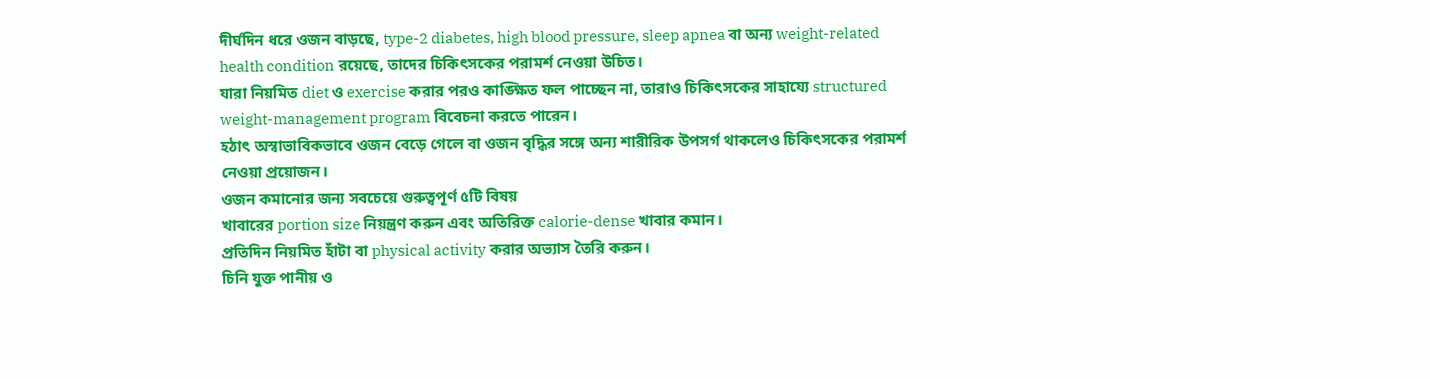দীর্ঘদিন ধরে ওজন বাড়ছে, type-2 diabetes, high blood pressure, sleep apnea বা অন্য weight-related health condition রয়েছে, তাদের চিকিৎসকের পরামর্শ নেওয়া উচিত।
যারা নিয়মিত diet ও exercise করার পরও কাঙ্ক্ষিত ফল পাচ্ছেন না, তারাও চিকিৎসকের সাহায্যে structured weight-management program বিবেচনা করতে পারেন।
হঠাৎ অস্বাভাবিকভাবে ওজন বেড়ে গেলে বা ওজন বৃদ্ধির সঙ্গে অন্য শারীরিক উপসর্গ থাকলেও চিকিৎসকের পরামর্শ নেওয়া প্রয়োজন।
ওজন কমানোর জন্য সবচেয়ে গুরুত্বপূর্ণ ৫টি বিষয়
খাবারের portion size নিয়ন্ত্রণ করুন এবং অতিরিক্ত calorie-dense খাবার কমান।
প্রতিদিন নিয়মিত হাঁটা বা physical activity করার অভ্যাস তৈরি করুন।
চিনি যুক্ত পানীয় ও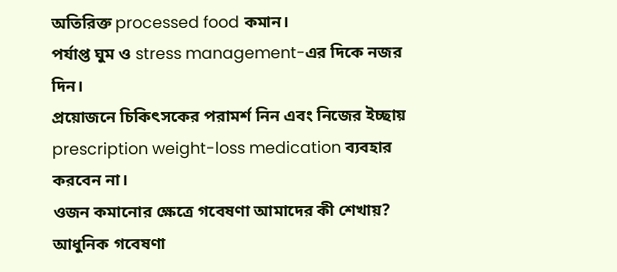অতিরিক্ত processed food কমান।
পর্যাপ্ত ঘুম ও stress management-এর দিকে নজর দিন।
প্রয়োজনে চিকিৎসকের পরামর্শ নিন এবং নিজের ইচ্ছায় prescription weight-loss medication ব্যবহার করবেন না।
ওজন কমানোর ক্ষেত্রে গবেষণা আমাদের কী শেখায়?
আধুনিক গবেষণা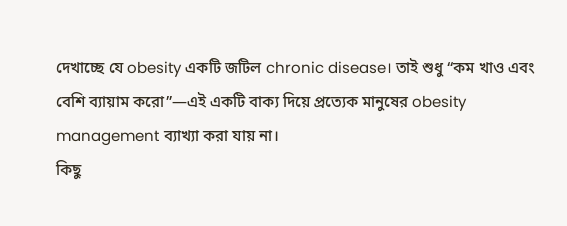দেখাচ্ছে যে obesity একটি জটিল chronic disease। তাই শুধু “কম খাও এবং বেশি ব্যায়াম করো”—এই একটি বাক্য দিয়ে প্রত্যেক মানুষের obesity management ব্যাখ্যা করা যায় না।
কিছু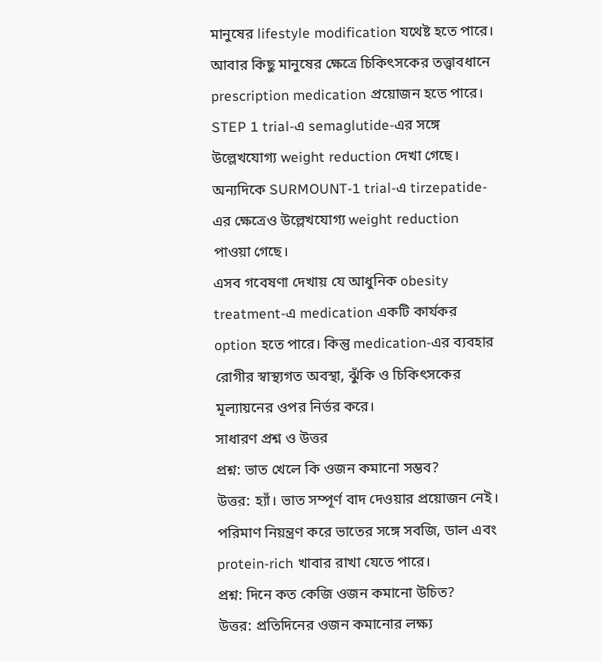মানুষের lifestyle modification যথেষ্ট হতে পারে। আবার কিছু মানুষের ক্ষেত্রে চিকিৎসকের তত্ত্বাবধানে prescription medication প্রয়োজন হতে পারে।
STEP 1 trial-এ semaglutide-এর সঙ্গে উল্লেখযোগ্য weight reduction দেখা গেছে। অন্যদিকে SURMOUNT-1 trial-এ tirzepatide-এর ক্ষেত্রেও উল্লেখযোগ্য weight reduction পাওয়া গেছে।
এসব গবেষণা দেখায় যে আধুনিক obesity treatment-এ medication একটি কার্যকর option হতে পারে। কিন্তু medication-এর ব্যবহার রোগীর স্বাস্থ্যগত অবস্থা, ঝুঁকি ও চিকিৎসকের মূল্যায়নের ওপর নির্ভর করে।
সাধারণ প্রশ্ন ও উত্তর
প্রশ্ন: ভাত খেলে কি ওজন কমানো সম্ভব?
উত্তর: হ্যাঁ। ভাত সম্পূর্ণ বাদ দেওয়ার প্রয়োজন নেই। পরিমাণ নিয়ন্ত্রণ করে ভাতের সঙ্গে সবজি, ডাল এবং protein-rich খাবার রাখা যেতে পারে।
প্রশ্ন: দিনে কত কেজি ওজন কমানো উচিত?
উত্তর: প্রতিদিনের ওজন কমানোর লক্ষ্য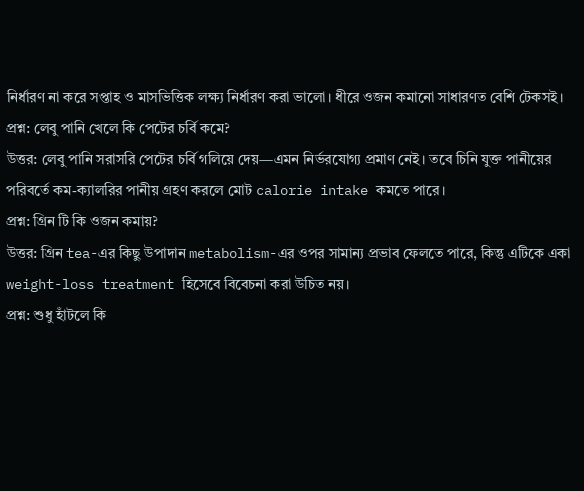নির্ধারণ না করে সপ্তাহ ও মাসভিত্তিক লক্ষ্য নির্ধারণ করা ভালো। ধীরে ওজন কমানো সাধারণত বেশি টেকসই।
প্রশ্ন: লেবু পানি খেলে কি পেটের চর্বি কমে?
উত্তর: লেবু পানি সরাসরি পেটের চর্বি গলিয়ে দেয়—এমন নির্ভরযোগ্য প্রমাণ নেই। তবে চিনি যুক্ত পানীয়ের পরিবর্তে কম-ক্যালরির পানীয় গ্রহণ করলে মোট calorie intake কমতে পারে।
প্রশ্ন: গ্রিন টি কি ওজন কমায়?
উত্তর: গ্রিন tea-এর কিছু উপাদান metabolism-এর ওপর সামান্য প্রভাব ফেলতে পারে, কিন্তু এটিকে একা weight-loss treatment হিসেবে বিবেচনা করা উচিত নয়।
প্রশ্ন: শুধু হাঁটলে কি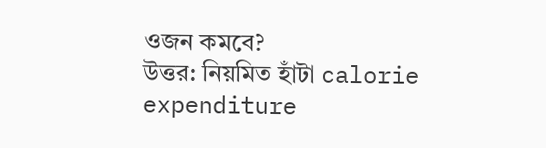ওজন কমবে?
উত্তর: নিয়মিত হাঁটা calorie expenditure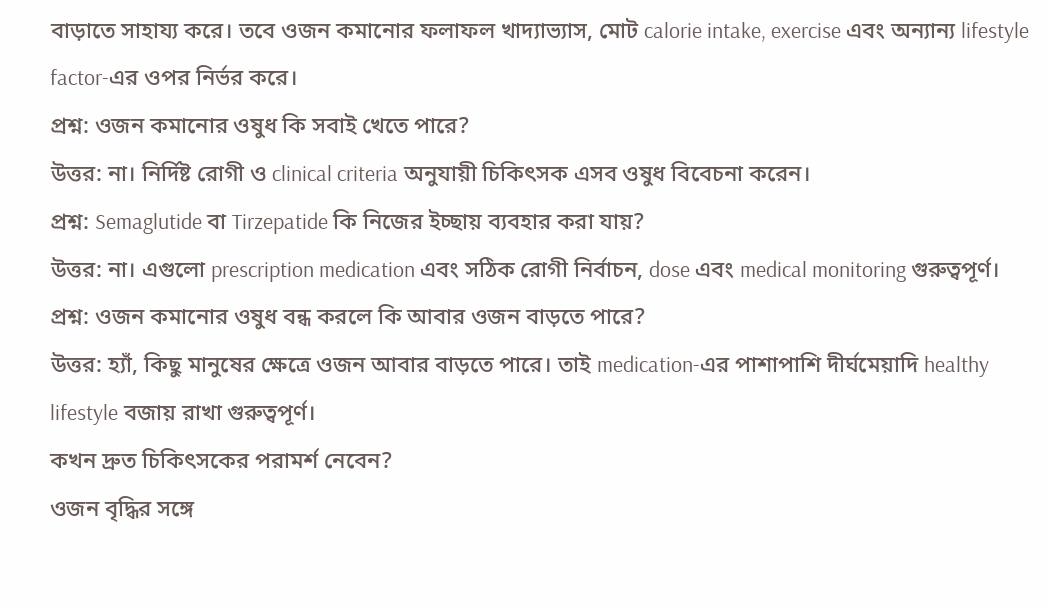বাড়াতে সাহায্য করে। তবে ওজন কমানোর ফলাফল খাদ্যাভ্যাস, মোট calorie intake, exercise এবং অন্যান্য lifestyle factor-এর ওপর নির্ভর করে।
প্রশ্ন: ওজন কমানোর ওষুধ কি সবাই খেতে পারে?
উত্তর: না। নির্দিষ্ট রোগী ও clinical criteria অনুযায়ী চিকিৎসক এসব ওষুধ বিবেচনা করেন।
প্রশ্ন: Semaglutide বা Tirzepatide কি নিজের ইচ্ছায় ব্যবহার করা যায়?
উত্তর: না। এগুলো prescription medication এবং সঠিক রোগী নির্বাচন, dose এবং medical monitoring গুরুত্বপূর্ণ।
প্রশ্ন: ওজন কমানোর ওষুধ বন্ধ করলে কি আবার ওজন বাড়তে পারে?
উত্তর: হ্যাঁ, কিছু মানুষের ক্ষেত্রে ওজন আবার বাড়তে পারে। তাই medication-এর পাশাপাশি দীর্ঘমেয়াদি healthy lifestyle বজায় রাখা গুরুত্বপূর্ণ।
কখন দ্রুত চিকিৎসকের পরামর্শ নেবেন?
ওজন বৃদ্ধির সঙ্গে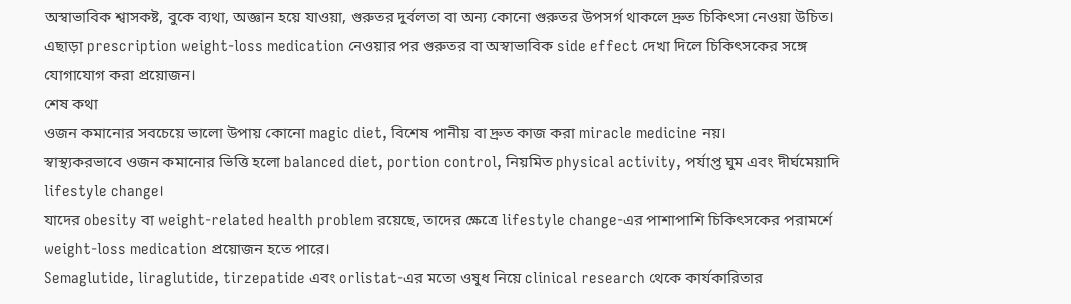অস্বাভাবিক শ্বাসকষ্ট, বুকে ব্যথা, অজ্ঞান হয়ে যাওয়া, গুরুতর দুর্বলতা বা অন্য কোনো গুরুতর উপসর্গ থাকলে দ্রুত চিকিৎসা নেওয়া উচিত।
এছাড়া prescription weight-loss medication নেওয়ার পর গুরুতর বা অস্বাভাবিক side effect দেখা দিলে চিকিৎসকের সঙ্গে যোগাযোগ করা প্রয়োজন।
শেষ কথা
ওজন কমানোর সবচেয়ে ভালো উপায় কোনো magic diet, বিশেষ পানীয় বা দ্রুত কাজ করা miracle medicine নয়।
স্বাস্থ্যকরভাবে ওজন কমানোর ভিত্তি হলো balanced diet, portion control, নিয়মিত physical activity, পর্যাপ্ত ঘুম এবং দীর্ঘমেয়াদি lifestyle change।
যাদের obesity বা weight-related health problem রয়েছে, তাদের ক্ষেত্রে lifestyle change-এর পাশাপাশি চিকিৎসকের পরামর্শে weight-loss medication প্রয়োজন হতে পারে।
Semaglutide, liraglutide, tirzepatide এবং orlistat-এর মতো ওষুধ নিয়ে clinical research থেকে কার্যকারিতার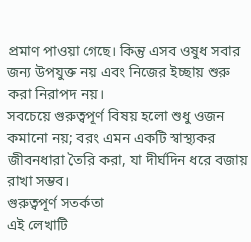প্রমাণ পাওয়া গেছে। কিন্তু এসব ওষুধ সবার জন্য উপযুক্ত নয় এবং নিজের ইচ্ছায় শুরু করা নিরাপদ নয়।
সবচেয়ে গুরুত্বপূর্ণ বিষয় হলো শুধু ওজন কমানো নয়; বরং এমন একটি স্বাস্থ্যকর জীবনধারা তৈরি করা, যা দীর্ঘদিন ধরে বজায় রাখা সম্ভব।
গুরুত্বপূর্ণ সতর্কতা
এই লেখাটি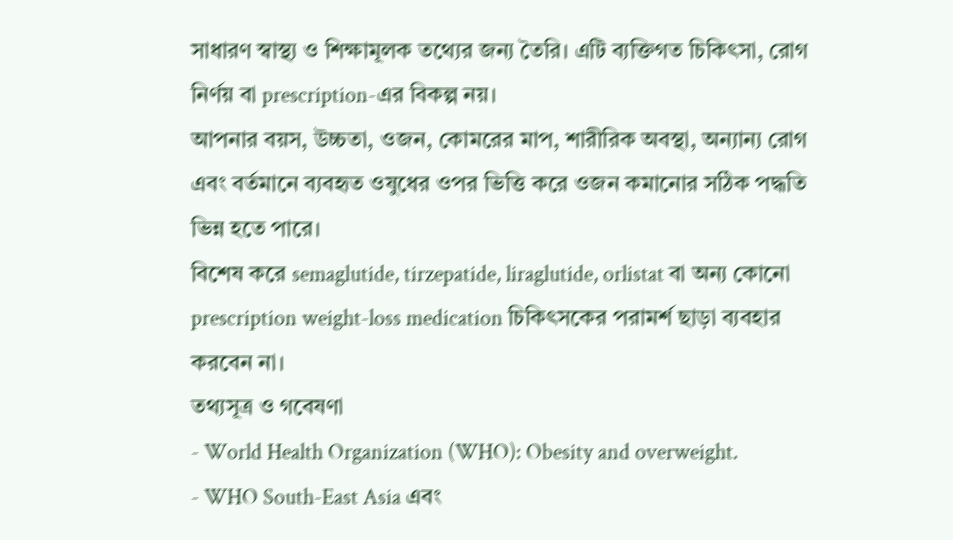সাধারণ স্বাস্থ্য ও শিক্ষামূলক তথ্যের জন্য তৈরি। এটি ব্যক্তিগত চিকিৎসা, রোগ নির্ণয় বা prescription-এর বিকল্প নয়।
আপনার বয়স, উচ্চতা, ওজন, কোমরের মাপ, শারীরিক অবস্থা, অন্যান্য রোগ এবং বর্তমানে ব্যবহৃত ওষুধের ওপর ভিত্তি করে ওজন কমানোর সঠিক পদ্ধতি ভিন্ন হতে পারে।
বিশেষ করে semaglutide, tirzepatide, liraglutide, orlistat বা অন্য কোনো prescription weight-loss medication চিকিৎসকের পরামর্শ ছাড়া ব্যবহার করবেন না।
তথ্যসূত্র ও গবেষণা
- World Health Organization (WHO): Obesity and overweight.
- WHO South-East Asia এবং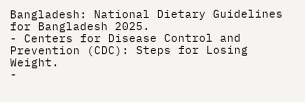Bangladesh: National Dietary Guidelines for Bangladesh 2025.
- Centers for Disease Control and Prevention (CDC): Steps for Losing Weight.
-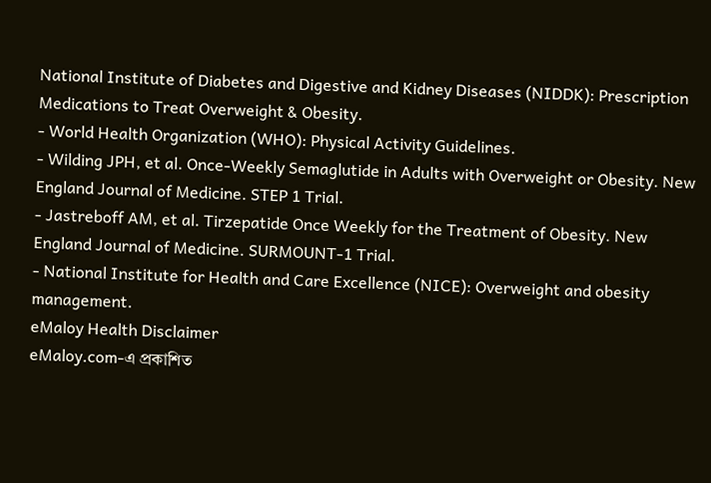National Institute of Diabetes and Digestive and Kidney Diseases (NIDDK): Prescription Medications to Treat Overweight & Obesity.
- World Health Organization (WHO): Physical Activity Guidelines.
- Wilding JPH, et al. Once-Weekly Semaglutide in Adults with Overweight or Obesity. New England Journal of Medicine. STEP 1 Trial.
- Jastreboff AM, et al. Tirzepatide Once Weekly for the Treatment of Obesity. New England Journal of Medicine. SURMOUNT-1 Trial.
- National Institute for Health and Care Excellence (NICE): Overweight and obesity management.
eMaloy Health Disclaimer
eMaloy.com-এ প্রকাশিত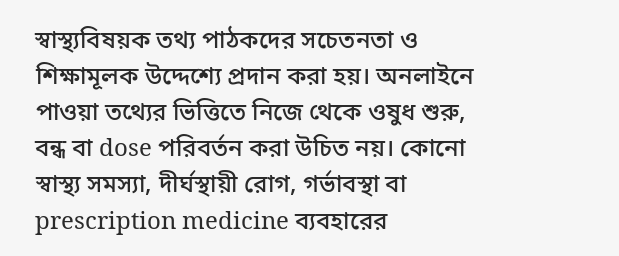স্বাস্থ্যবিষয়ক তথ্য পাঠকদের সচেতনতা ও শিক্ষামূলক উদ্দেশ্যে প্রদান করা হয়। অনলাইনে পাওয়া তথ্যের ভিত্তিতে নিজে থেকে ওষুধ শুরু, বন্ধ বা dose পরিবর্তন করা উচিত নয়। কোনো স্বাস্থ্য সমস্যা, দীর্ঘস্থায়ী রোগ, গর্ভাবস্থা বা prescription medicine ব্যবহারের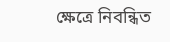ক্ষেত্রে নিবন্ধিত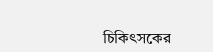চিকিৎসকের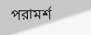পরামর্শ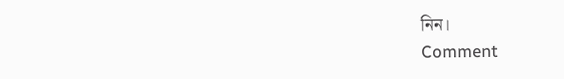নিন।
Comment